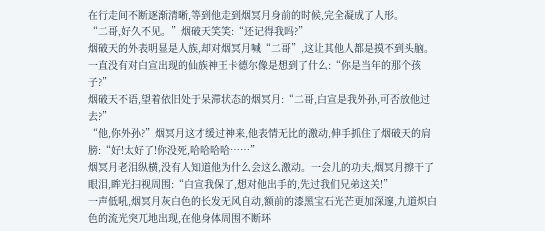在行走间不断逐渐清晰,等到他走到烟冥月身前的时候,完全凝成了人形。
“二哥,好久不见。”烟破天笑笑:“还记得我吗?”
烟破天的外表明显是人族,却对烟冥月喊“二哥”,这让其他人都是摸不到头脑。一直没有对白宣出现的仙族神王卡德尔像是想到了什么:“你是当年的那个孩子?”
烟破天不语,望着依旧处于呆滞状态的烟冥月:“二哥,白宣是我外孙,可否放他过去?”
“他,你外孙?”烟冥月这才缓过神来,他表情无比的激动,伸手抓住了烟破天的肩膀:“好!太好了!你没死,哈哈哈哈……”
烟冥月老泪纵横,没有人知道他为什么会这么激动。一会儿的功夫,烟冥月擦干了眼泪,眸光扫视周围:“白宣我保了,想对他出手的,先过我们兄弟这关!”
一声低吼,烟冥月灰白色的长发无风自动,额前的漆黑宝石光芒更加深邃,九道炽白色的流光突兀地出现,在他身体周围不断环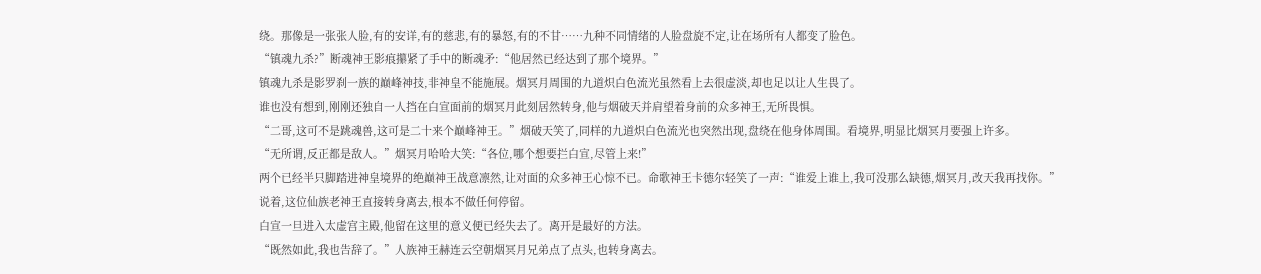绕。那像是一张张人脸,有的安详,有的慈悲,有的暴怒,有的不甘……九种不同情绪的人脸盘旋不定,让在场所有人都变了脸色。
“镇魂九杀?”断魂神王影痕攥紧了手中的断魂矛:“他居然已经达到了那个境界。”
镇魂九杀是影罗刹一族的巅峰神技,非神皇不能施展。烟冥月周围的九道炽白色流光虽然看上去很虚淡,却也足以让人生畏了。
谁也没有想到,刚刚还独自一人挡在白宣面前的烟冥月此刻居然转身,他与烟破天并肩望着身前的众多神王,无所畏惧。
“二哥,这可不是跳魂兽,这可是二十来个巅峰神王。”烟破天笑了,同样的九道炽白色流光也突然出现,盘绕在他身体周围。看境界,明显比烟冥月要强上许多。
“无所谓,反正都是敌人。”烟冥月哈哈大笑:“各位,哪个想要拦白宣,尽管上来!”
两个已经半只脚踏进神皇境界的绝巅神王战意凛然,让对面的众多神王心惊不已。命歌神王卡德尔轻笑了一声:“谁爱上谁上,我可没那么缺德,烟冥月,改天我再找你。”
说着,这位仙族老神王直接转身离去,根本不做任何停留。
白宣一旦进入太虚宫主殿,他留在这里的意义便已经失去了。离开是最好的方法。
“既然如此,我也告辞了。”人族神王赫连云空朝烟冥月兄弟点了点头,也转身离去。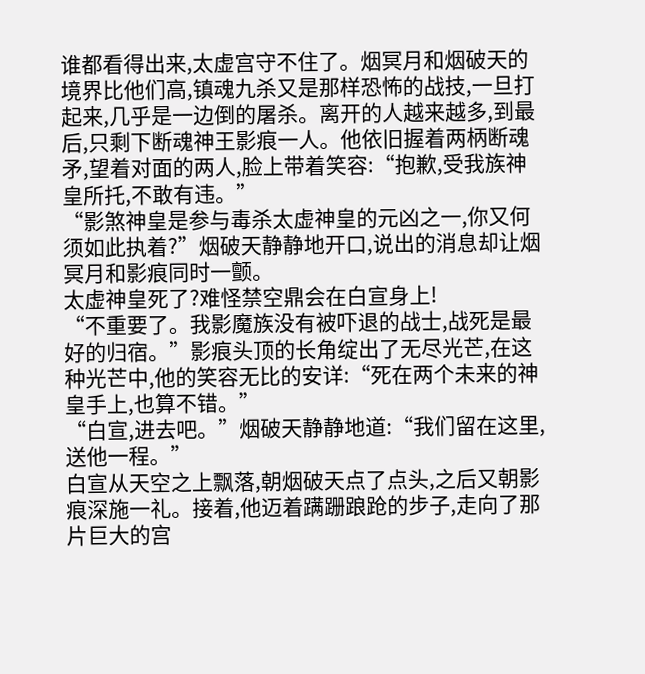谁都看得出来,太虚宫守不住了。烟冥月和烟破天的境界比他们高,镇魂九杀又是那样恐怖的战技,一旦打起来,几乎是一边倒的屠杀。离开的人越来越多,到最后,只剩下断魂神王影痕一人。他依旧握着两柄断魂矛,望着对面的两人,脸上带着笑容:“抱歉,受我族神皇所托,不敢有违。”
“影煞神皇是参与毒杀太虚神皇的元凶之一,你又何须如此执着?”烟破天静静地开口,说出的消息却让烟冥月和影痕同时一颤。
太虚神皇死了?难怪禁空鼎会在白宣身上!
“不重要了。我影魔族没有被吓退的战士,战死是最好的归宿。”影痕头顶的长角绽出了无尽光芒,在这种光芒中,他的笑容无比的安详:“死在两个未来的神皇手上,也算不错。”
“白宣,进去吧。”烟破天静静地道:“我们留在这里,送他一程。”
白宣从天空之上飘落,朝烟破天点了点头,之后又朝影痕深施一礼。接着,他迈着蹒跚踉跄的步子,走向了那片巨大的宫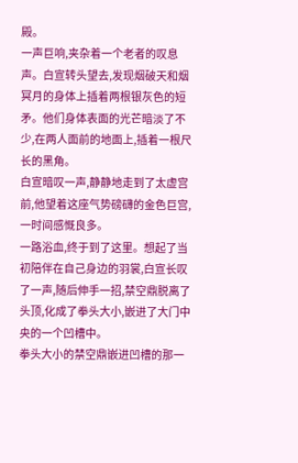殿。
一声巨响,夹杂着一个老者的叹息声。白宣转头望去,发现烟破天和烟冥月的身体上插着两根银灰色的短矛。他们身体表面的光芒暗淡了不少,在两人面前的地面上,插着一根尺长的黑角。
白宣暗叹一声,静静地走到了太虚宫前,他望着这座气势磅礴的金色巨宫,一时间感慨良多。
一路浴血,终于到了这里。想起了当初陪伴在自己身边的羽裳,白宣长叹了一声,随后伸手一招,禁空鼎脱离了头顶,化成了拳头大小,嵌进了大门中央的一个凹槽中。
拳头大小的禁空鼎嵌进凹槽的那一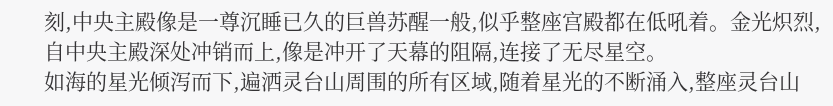刻,中央主殿像是一尊沉睡已久的巨兽苏醒一般,似乎整座宫殿都在低吼着。金光炽烈,自中央主殿深处冲销而上,像是冲开了天幕的阻隔,连接了无尽星空。
如海的星光倾泻而下,遍洒灵台山周围的所有区域,随着星光的不断涌入,整座灵台山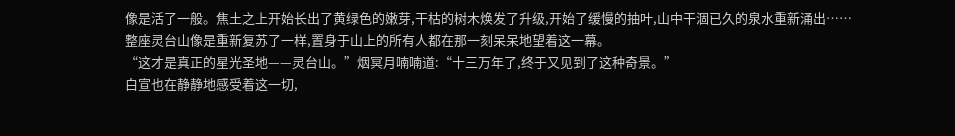像是活了一般。焦土之上开始长出了黄绿色的嫩芽,干枯的树木焕发了升级,开始了缓慢的抽叶,山中干涸已久的泉水重新涌出……
整座灵台山像是重新复苏了一样,置身于山上的所有人都在那一刻呆呆地望着这一幕。
“这才是真正的星光圣地——灵台山。”烟冥月喃喃道:“十三万年了,终于又见到了这种奇景。”
白宣也在静静地感受着这一切,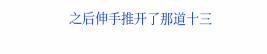之后伸手推开了那道十三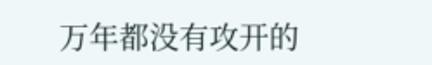万年都没有攻开的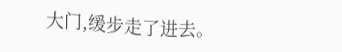大门,缓步走了进去。